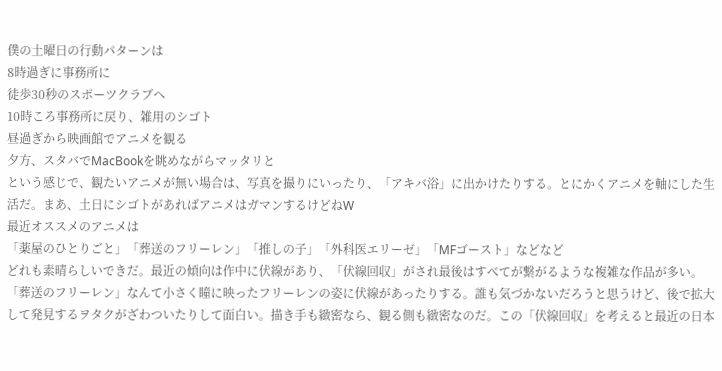僕の土曜日の行動パターンは
8時過ぎに事務所に
徒歩30秒のスポーツクラブへ
10時ころ事務所に戻り、雑用のシゴト
昼過ぎから映画館でアニメを観る
夕方、スタバでMacBookを眺めながらマッタリと
という感じで、観たいアニメが無い場合は、写真を撮りにいったり、「アキバ浴」に出かけたりする。とにかくアニメを軸にした生活だ。まあ、土日にシゴトがあればアニメはガマンするけどねW
最近オススメのアニメは
「薬屋のひとりごと」「葬送のフリーレン」「推しの子」「外科医エリーゼ」「MFゴースト」などなど
どれも素晴らしいできだ。最近の傾向は作中に伏線があり、「伏線回収」がされ最後はすべてが繋がるような複雑な作品が多い。「葬送のフリーレン」なんて小さく瞳に映ったフリーレンの姿に伏線があったりする。誰も気づかないだろうと思うけど、後で拡大して発見するヲタクがざわついたりして面白い。描き手も緻密なら、観る側も緻密なのだ。この「伏線回収」を考えると最近の日本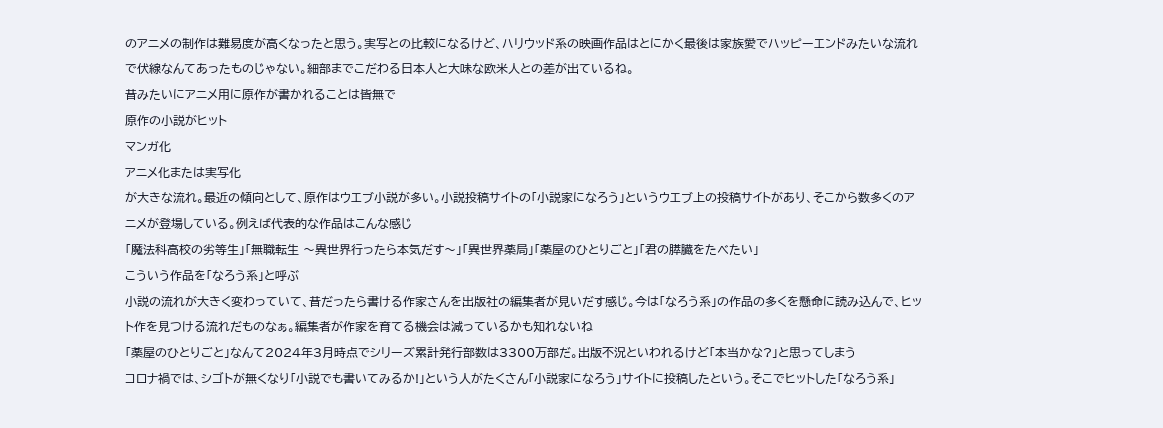のアニメの制作は難易度が高くなったと思う。実写との比較になるけど、ハリウッド系の映画作品はとにかく最後は家族愛でハッピーエンドみたいな流れで伏線なんてあったものじゃない。細部までこだわる日本人と大味な欧米人との差が出ているね。
昔みたいにアニメ用に原作が書かれることは皆無で
原作の小説がヒット
マンガ化
アニメ化または実写化
が大きな流れ。最近の傾向として、原作はウエブ小説が多い。小説投稿サイトの「小説家になろう」というウエブ上の投稿サイトがあり、そこから数多くのアニメが登場している。例えば代表的な作品はこんな感じ
「魔法科高校の劣等生」「無職転生 〜異世界行ったら本気だす〜」「異世界薬局」「薬屋のひとりごと」「君の膵臓をたべたい」
こういう作品を「なろう系」と呼ぶ
小説の流れが大きく変わっていて、昔だったら書ける作家さんを出版社の編集者が見いだす感じ。今は「なろう系」の作品の多くを懸命に読み込んで、ヒット作を見つける流れだものなぁ。編集者が作家を育てる機会は減っているかも知れないね
「薬屋のひとりごと」なんて2024年3月時点でシリーズ累計発行部数は3300万部だ。出版不況といわれるけど「本当かな?」と思ってしまう
コロナ禍では、シゴトが無くなり「小説でも書いてみるか!」という人がたくさん「小説家になろう」サイトに投稿したという。そこでヒットした「なろう系」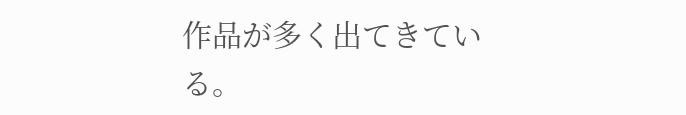作品が多く出てきている。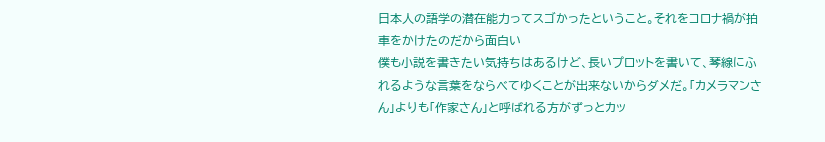日本人の語学の潜在能力ってスゴかったということ。それをコロナ禍が拍車をかけたのだから面白い
僕も小説を書きたい気持ちはあるけど、長いプロットを書いて、琴線にふれるような言葉をならべてゆくことが出来ないからダメだ。「カメラマンさん」よりも「作家さん」と呼ばれる方がずっとカッ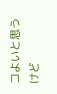コよいと思うけど